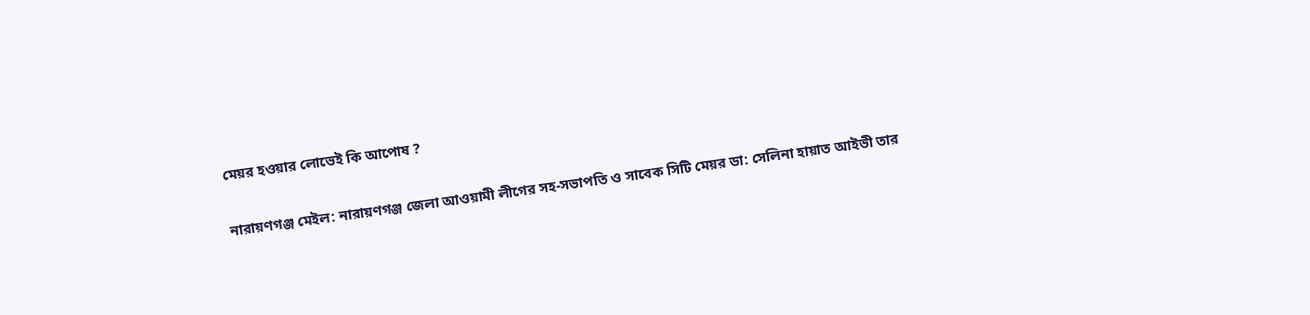মেয়র হওয়ার লোভেই কি আপোষ ?

নারায়ণগঞ্জ মেইল: নারায়ণগঞ্জ জেলা আওয়ামী লীগের সহ-সভাপতি ও সাবেক সিটি মেয়র ডা: সেলিনা হায়াত আইভী তার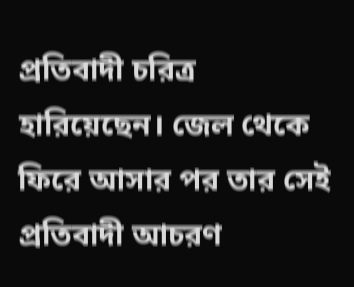প্রতিবাদী চরিত্র হারিয়েছেন। জেল থেকে ফিরে আসার পর তার সেই প্রতিবাদী আচরণ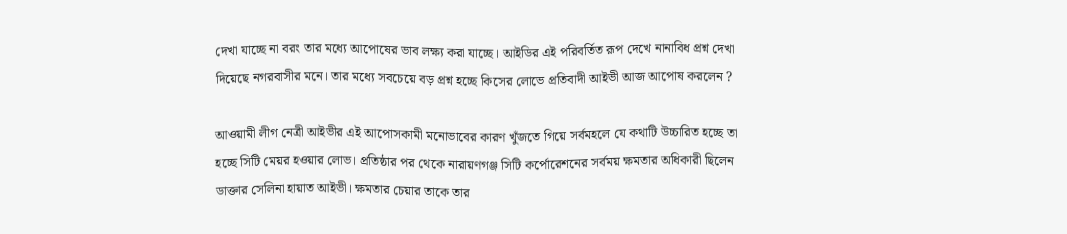দেখা যাচ্ছে না বরং তার মধ্যে আপোষের ভাব লক্ষ্য করা যাচ্ছে। আইডির এই পরিবর্তিত রূপ দেখে নানাবিধ প্রশ্ন দেখা দিয়েছে নগরবাসীর মনে। তার মধ্যে সবচেয়ে বড় প্রশ্ন হচ্ছে কিসের লোভে প্রতিবাদী আইভী আজ আপোষ করলেন ?

আওয়ামী লীগ নেত্রী আইভীর এই আপোসকামী মনোভাবের কারণ খুঁজতে গিয়ে সর্বমহলে যে কথাটি উচ্চারিত হচ্ছে তা হচ্ছে সিটি মেয়র হওয়ার লোভ। প্রতিষ্ঠার পর থেকে নারায়ণগঞ্জ সিটি কর্পোরেশনের সর্বময় ক্ষমতার অধিকারী ছিলেন ডাক্তার সেলিনা হায়াত আইভী। ক্ষমতার চেয়ার তাকে তার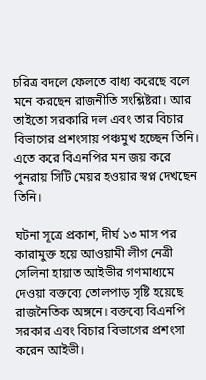চরিত্র বদলে ফেলতে বাধ্য করেছে বলে মনে করছেন রাজনীতি সংশ্লিষ্টরা। আর তাইতো সরকারি দল এবং তার বিচার বিভাগের প্রশংসায় পঞ্চমুখ হচ্ছেন তিনি। এতে করে বিএনপির মন জয় করে পুনরায় সিটি মেয়র হওয়ার স্বপ্ন দেখছেন তিনি।

ঘটনা সূত্রে প্রকাশ, দীর্ঘ ১৩ মাস পর কারামুক্ত হয়ে আওয়ামী লীগ নেত্রী সেলিনা হায়াত আইভীর গণমাধ্যমে দেওয়া বক্তব্যে তোলপাড় সৃষ্টি হয়েছে রাজনৈতিক অঙ্গনে। বক্তব্যে বিএনপি সরকার এবং বিচার বিভাগের প্রশংসা করেন আইভী।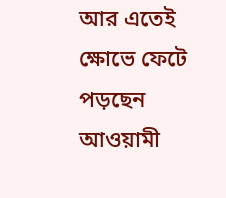আর এতেই ক্ষোভে ফেটে পড়ছেন আওয়ামী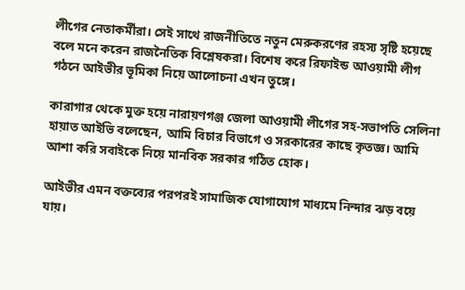লীগের নেতাকর্মীরা। সেই সাথে রাজনীতিতে নতুন মেরুকরণের রহস্য সৃষ্টি হয়েছে বলে মনে করেন রাজনৈতিক বিশ্লেষকরা। বিশেষ করে রিফাইন্ড আওয়ামী লীগ গঠনে আইভীর ভূমিকা নিয়ে আলোচনা এখন তুঙ্গে।

কারাগার থেকে মুক্ত হয়ে নারায়ণগঞ্জ জেলা আওয়ামী লীগের সহ-সভাপতি সেলিনা হায়াত আইভি বলেছেন, আমি বিচার বিভাগে ও সরকারের কাছে কৃতজ্ঞ। আমি আশা করি সবাইকে নিয়ে মানবিক সরকার গঠিত হোক।

আইভীর এমন বক্তব্যের পরপরই সামাজিক যোগাযোগ মাধ্যমে নিন্দার ঝড় বয়ে যায়।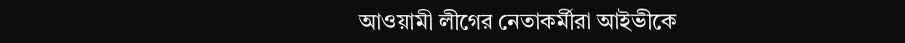আওয়ামী লীগের নেতাকর্মীরা আইভীকে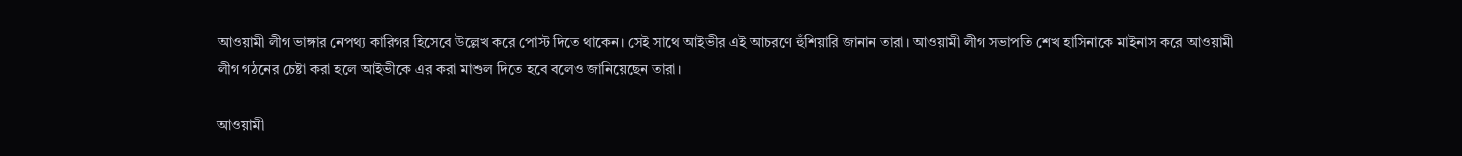আওয়ামী লীগ ভাঙ্গার নেপথ্য কারিগর হিসেবে উল্লেখ করে পোস্ট দিতে থাকেন। সেই সাথে আইভীর এই আচরণে হুঁশিয়ারি জানান তারা। আওয়ামী লীগ সভাপতি শেখ হাসিনাকে মাইনাস করে আওয়ামী লীগ গঠনের চেষ্টা করা হলে আইভীকে এর করা মাশুল দিতে হবে বলেও জানিয়েছেন তারা।

আওয়ামী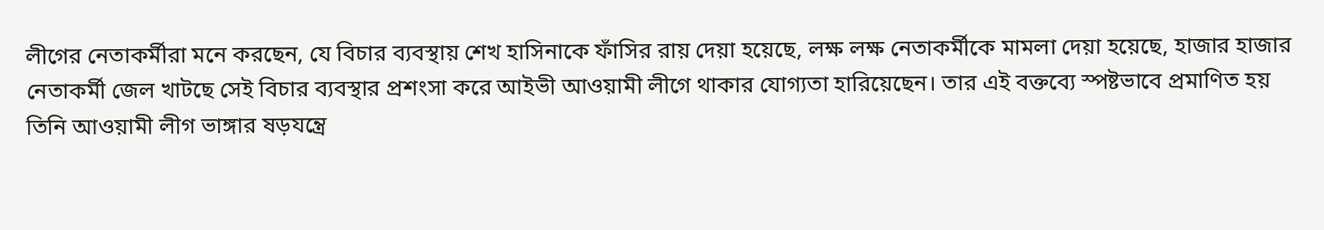লীগের নেতাকর্মীরা মনে করছেন, যে বিচার ব্যবস্থায় শেখ হাসিনাকে ফাঁসির রায় দেয়া হয়েছে, লক্ষ লক্ষ নেতাকর্মীকে মামলা দেয়া হয়েছে, হাজার হাজার নেতাকর্মী জেল খাটছে সেই বিচার ব্যবস্থার প্রশংসা করে আইভী আওয়ামী লীগে থাকার যোগ্যতা হারিয়েছেন। তার এই বক্তব্যে স্পষ্টভাবে প্রমাণিত হয় তিনি আওয়ামী লীগ ভাঙ্গার ষড়যন্ত্রে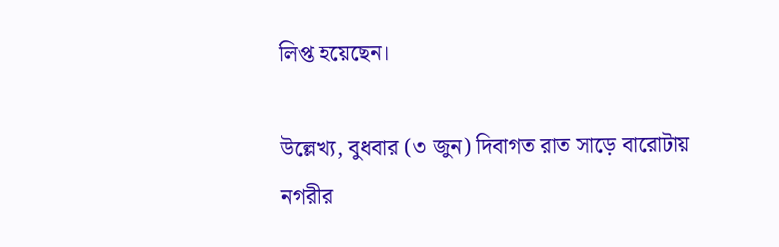লিপ্ত হয়েছেন।

উল্লেখ্য, বুধবার (৩ জুন) দিবাগত রাত সাড়ে বারোটায় নগরীর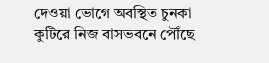দেওয়া ভোগে অবস্থিত চুনকা কুটিরে নিজ বাসভবনে পৌঁছে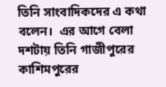তিনি সাংবাদিকদের এ কথা বলেন।  এর আগে বেলা দশটায় তিনি গাজীপুরের কাশিমপুরের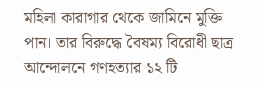মহিলা কারাগার থেকে জামিনে মুক্তি পান। তার বিরুদ্ধে বৈষম্য বিরোধী ছাত্র আন্দোলনে গণহত্যার ১২ টি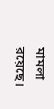মামলা রয়েছে।